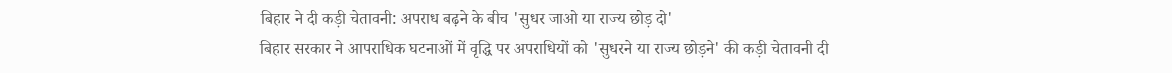बिहार ने दी कड़ी चेतावनी: अपराध बढ़ने के बीच 'सुधर जाओ या राज्य छोड़ दो'
बिहार सरकार ने आपराधिक घटनाओं में वृद्धि पर अपराधियों को 'सुधरने या राज्य छोड़ने' की कड़ी चेतावनी दी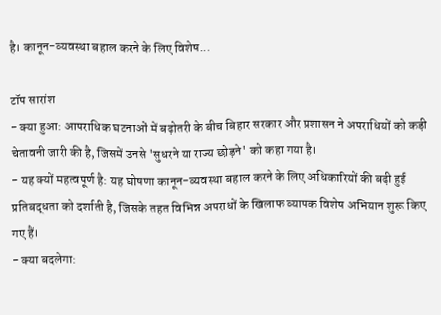है। कानून-व्यवस्था बहाल करने के लिए विशेष...

टॉप सारांश
- क्या हुआ: आपराधिक घटनाओं में बढ़ोतरी के बीच बिहार सरकार और प्रशासन ने अपराधियों को कड़ी चेतावनी जारी की है, जिसमें उनसे 'सुधरने या राज्य छोड़ने' को कहा गया है।
- यह क्यों महत्वपूर्ण है: यह घोषणा कानून-व्यवस्था बहाल करने के लिए अधिकारियों की बढ़ी हुई प्रतिबद्धता को दर्शाती है, जिसके तहत विभिन्न अपराधों के खिलाफ व्यापक विशेष अभियान शुरू किए गए हैं।
- क्या बदलेगा: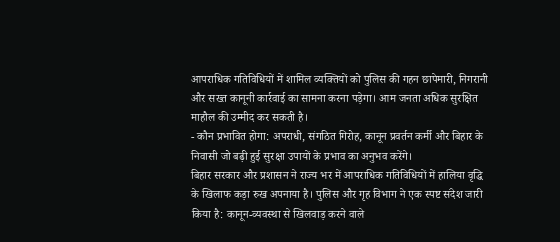आपराधिक गतिविधियों में शामिल व्यक्तियों को पुलिस की गहन छापेमारी, निगरानी और सख्त कानूनी कार्रवाई का सामना करना पड़ेगा। आम जनता अधिक सुरक्षित माहौल की उम्मीद कर सकती है।
- कौन प्रभावित होगा: अपराधी, संगठित गिरोह, कानून प्रवर्तन कर्मी और बिहार के निवासी जो बढ़ी हुई सुरक्षा उपायों के प्रभाव का अनुभव करेंगे।
बिहार सरकार और प्रशासन ने राज्य भर में आपराधिक गतिविधियों में हालिया वृद्धि के खिलाफ कड़ा रुख अपनाया है। पुलिस और गृह विभाग ने एक स्पष्ट संदेश जारी किया है: कानून-व्यवस्था से खिलवाड़ करने वाले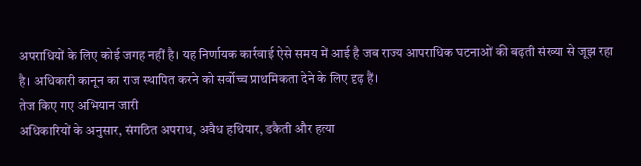अपराधियों के लिए कोई जगह नहीं है। यह निर्णायक कार्रवाई ऐसे समय में आई है जब राज्य आपराधिक घटनाओं की बढ़ती संख्या से जूझ रहा है। अधिकारी कानून का राज स्थापित करने को सर्वोच्च प्राथमिकता देने के लिए दृढ़ हैं।
तेज किए गए अभियान जारी
अधिकारियों के अनुसार, संगठित अपराध, अवैध हथियार, डकैती और हत्या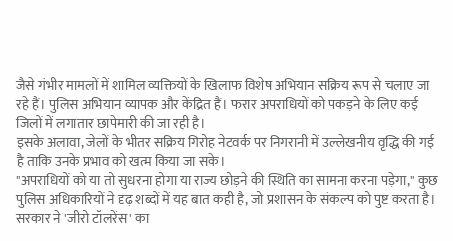जैसे गंभीर मामलों में शामिल व्यक्तियों के खिलाफ विशेष अभियान सक्रिय रूप से चलाए जा रहे हैं। पुलिस अभियान व्यापक और केंद्रित हैं। फरार अपराधियों को पकड़ने के लिए कई जिलों में लगातार छापेमारी की जा रही है।
इसके अलावा, जेलों के भीतर सक्रिय गिरोह नेटवर्क पर निगरानी में उल्लेखनीय वृद्धि की गई है ताकि उनके प्रभाव को खत्म किया जा सके।
"अपराधियों को या तो सुधरना होगा या राज्य छोड़ने की स्थिति का सामना करना पड़ेगा," कुछ पुलिस अधिकारियों ने दृढ़ शब्दों में यह बात कही है, जो प्रशासन के संकल्प को पुष्ट करता है।
सरकार ने 'जीरो टॉलरेंस' का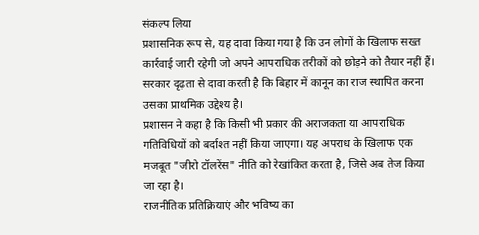संकल्प लिया
प्रशासनिक रूप से, यह दावा किया गया है कि उन लोगों के खिलाफ सख्त कार्रवाई जारी रहेगी जो अपने आपराधिक तरीकों को छोड़ने को तैयार नहीं हैं। सरकार दृढ़ता से दावा करती है कि बिहार में कानून का राज स्थापित करना उसका प्राथमिक उद्देश्य है।
प्रशासन ने कहा है कि किसी भी प्रकार की अराजकता या आपराधिक गतिविधियों को बर्दाश्त नहीं किया जाएगा। यह अपराध के खिलाफ एक मजबूत "जीरो टॉलरेंस" नीति को रेखांकित करता है, जिसे अब तेज किया जा रहा है।
राजनीतिक प्रतिक्रियाएं और भविष्य का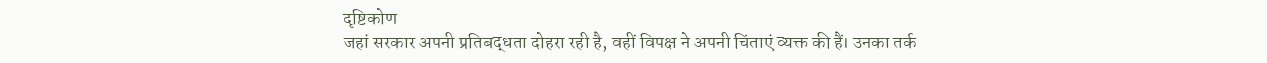दृष्टिकोण
जहां सरकार अपनी प्रतिबद्धता दोहरा रही है, वहीं विपक्ष ने अपनी चिंताएं व्यक्त की हैं। उनका तर्क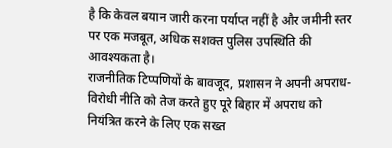है कि केवल बयान जारी करना पर्याप्त नहीं है और जमीनी स्तर पर एक मजबूत, अधिक सशक्त पुलिस उपस्थिति की आवश्यकता है।
राजनीतिक टिप्पणियों के बावजूद, प्रशासन ने अपनी अपराध-विरोधी नीति को तेज करते हुए पूरे बिहार में अपराध को नियंत्रित करने के लिए एक सख्त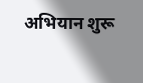अभियान शुरू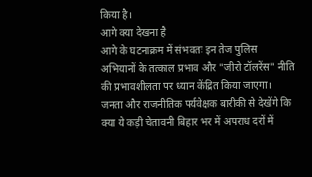किया है।
आगे क्या देखना है
आगे के घटनाक्रम में संभवतः इन तेज पुलिस अभियानों के तत्काल प्रभाव और "जीरो टॉलरेंस" नीति की प्रभावशीलता पर ध्यान केंद्रित किया जाएगा। जनता और राजनीतिक पर्यवेक्षक बारीकी से देखेंगे कि क्या ये कड़ी चेतावनी बिहार भर में अपराध दरों में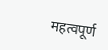महत्वपूर्ण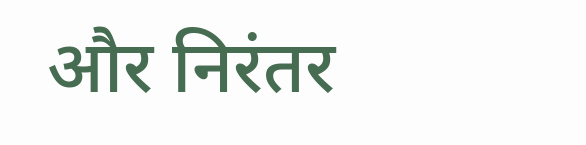और निरंतर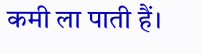कमी ला पाती हैं।